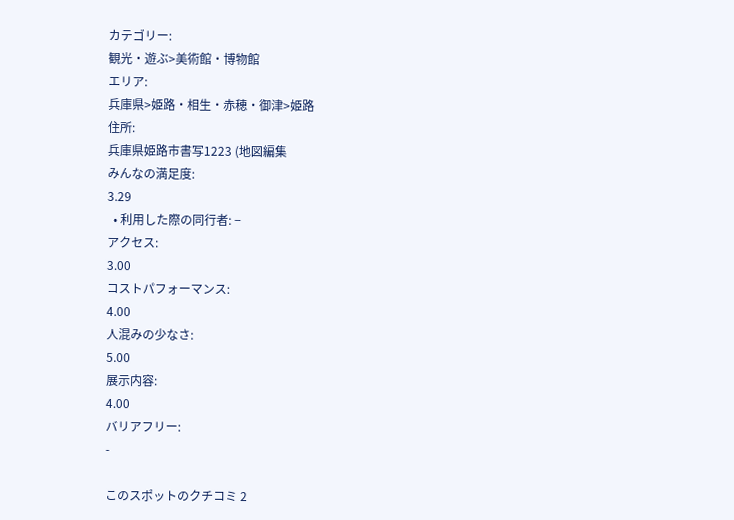カテゴリー:
観光・遊ぶ>美術館・博物館
エリア:
兵庫県>姫路・相生・赤穂・御津>姫路
住所:
兵庫県姫路市書写1223 (地図編集
みんなの満足度:
3.29
  • 利用した際の同行者: −
アクセス:
3.00
コストパフォーマンス:
4.00
人混みの少なさ:
5.00
展示内容:
4.00
バリアフリー:
-

このスポットのクチコミ 2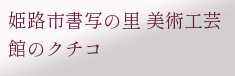姫路市書写の里 美術工芸館のクチコ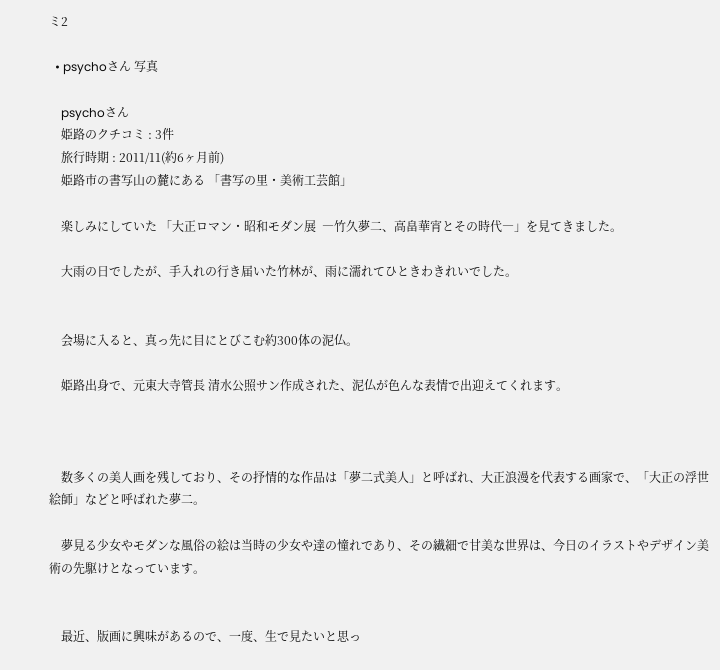ミ2

  • psychoさん 写真

    psychoさん
    姫路のクチコミ : 3件
    旅行時期 : 2011/11(約6ヶ月前)
    姫路市の書写山の麓にある 「書写の里・美術工芸館」

    楽しみにしていた 「大正ロマン・昭和モダン展  ―竹久夢二、高畠華宵とその時代―」を見てきました。

    大雨の日でしたが、手入れの行き届いた竹林が、雨に濡れてひときわきれいでした。


    会場に入ると、真っ先に目にとびこむ約300体の泥仏。

    姫路出身で、元東大寺管長 清水公照サン作成された、泥仏が色んな表情で出迎えてくれます。



    数多くの美人画を残しており、その抒情的な作品は「夢二式美人」と呼ばれ、大正浪漫を代表する画家で、「大正の浮世絵師」などと呼ばれた夢二。

    夢見る少女やモダンな風俗の絵は当時の少女や達の憧れであり、その繊細で甘美な世界は、今日のイラストやデザイン美術の先駆けとなっています。


    最近、版画に興味があるので、一度、生で見たいと思っ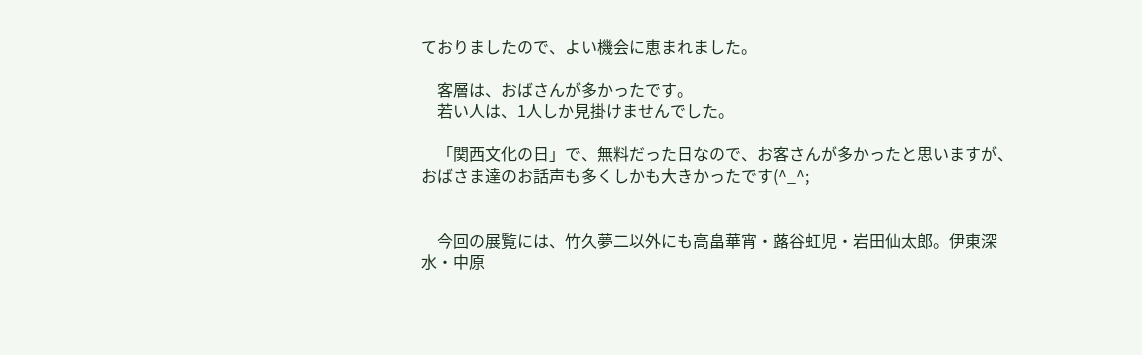ておりましたので、よい機会に恵まれました。

    客層は、おばさんが多かったです。
    若い人は、1人しか見掛けませんでした。

    「関西文化の日」で、無料だった日なので、お客さんが多かったと思いますが、おばさま達のお話声も多くしかも大きかったです(^_^;


    今回の展覧には、竹久夢二以外にも高畠華宵・蕗谷虹児・岩田仙太郎。伊東深水・中原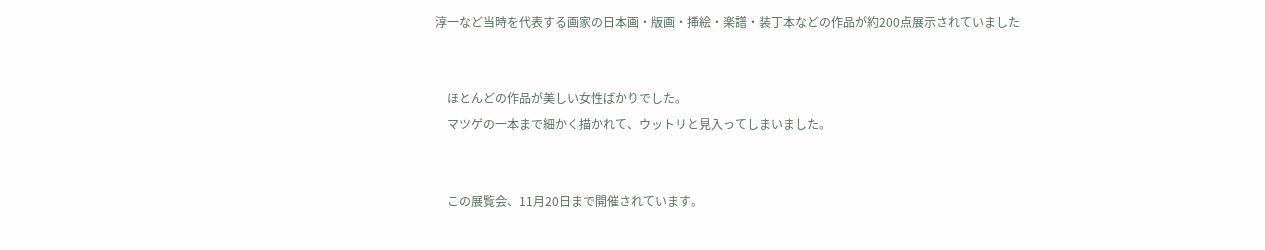淳一など当時を代表する画家の日本画・版画・挿絵・楽譜・装丁本などの作品が約200点展示されていました


    ほとんどの作品が美しい女性ばかりでした。
    マツゲの一本まで細かく描かれて、ウットリと見入ってしまいました。


    この展覧会、11月20日まで開催されています。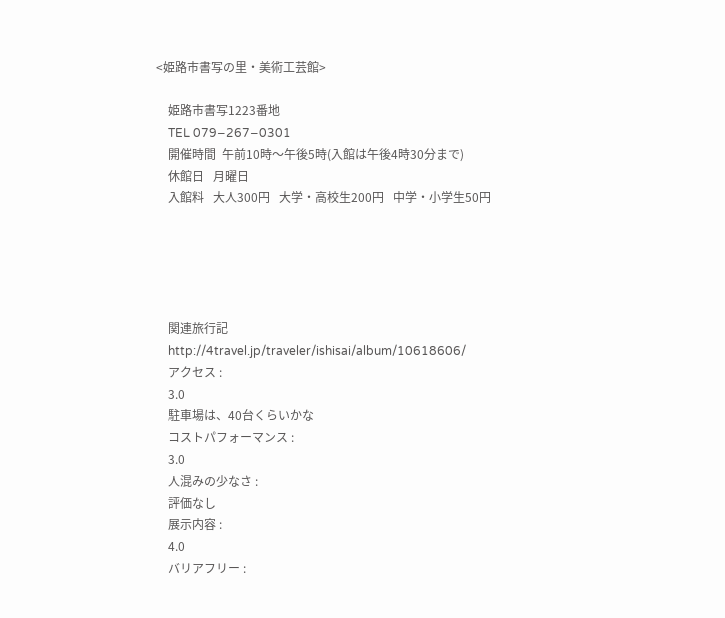<姫路市書写の里・美術工芸館>

    姫路市書写1223番地
    TEL 079−267−0301
    開催時間  午前10時〜午後5時(入館は午後4時30分まで)
    休館日   月曜日
    入館料   大人300円   大学・高校生200円   中学・小学生50円





    関連旅行記
    http://4travel.jp/traveler/ishisai/album/10618606/
    アクセス :
    3.0
    駐車場は、40台くらいかな
    コストパフォーマンス :
    3.0
    人混みの少なさ :
    評価なし
    展示内容 :
    4.0
    バリアフリー :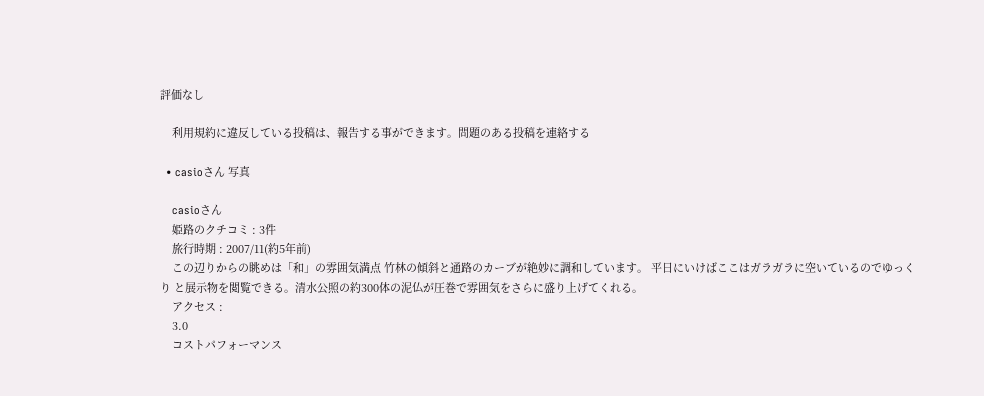評価なし

    利用規約に違反している投稿は、報告する事ができます。問題のある投稿を連絡する

  • casioさん 写真

    casioさん
    姫路のクチコミ : 3件
    旅行時期 : 2007/11(約5年前)
    この辺りからの眺めは「和」の雰囲気満点 竹林の傾斜と通路のカーブが絶妙に調和しています。 平日にいけばここはガラガラに空いているのでゆっくり と展示物を閲覧できる。清水公照の約300体の泥仏が圧巻で雰囲気をさらに盛り上げてくれる。
    アクセス :
    3.0
    コストパフォーマンス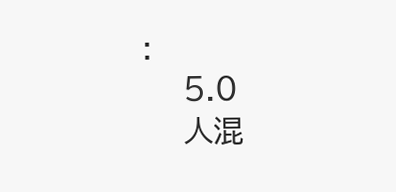:
    5.0
    人混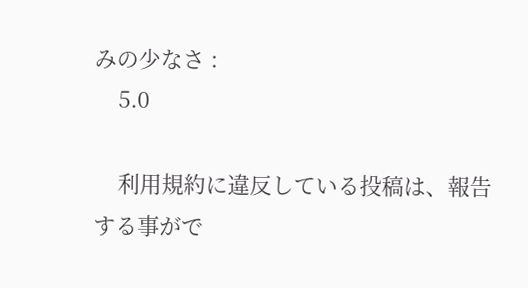みの少なさ :
    5.0

    利用規約に違反している投稿は、報告する事がで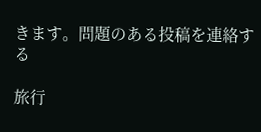きます。問題のある投稿を連絡する

旅行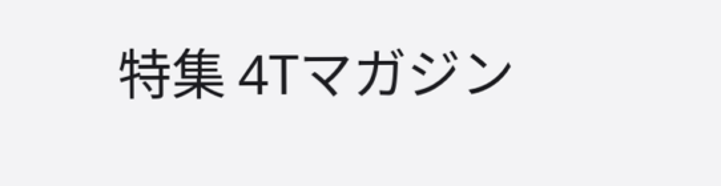特集 4Tマガジン